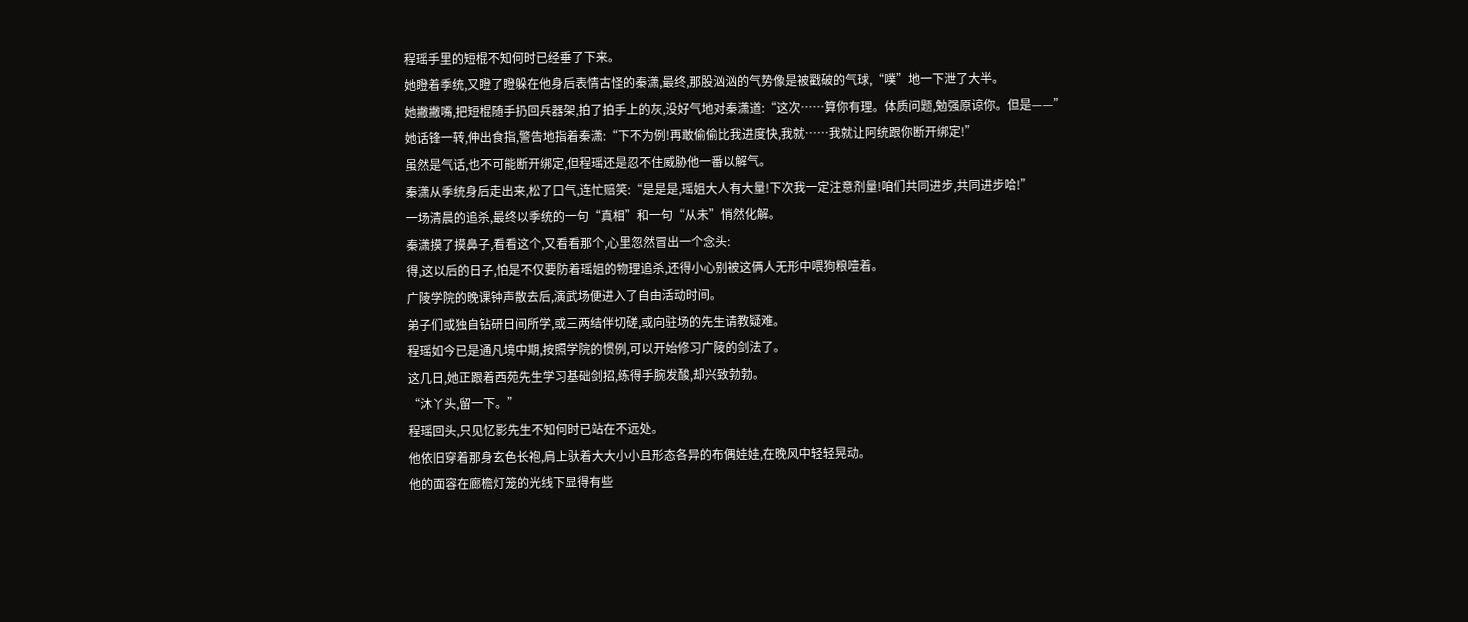程瑶手里的短棍不知何时已经垂了下来。
她瞪着季统,又瞪了瞪躲在他身后表情古怪的秦潇,最终,那股汹汹的气势像是被戳破的气球,“噗”地一下泄了大半。
她撇撇嘴,把短棍随手扔回兵器架,拍了拍手上的灰,没好气地对秦潇道:“这次……算你有理。体质问题,勉强原谅你。但是——”
她话锋一转,伸出食指,警告地指着秦潇:“下不为例!再敢偷偷比我进度快,我就……我就让阿统跟你断开绑定!”
虽然是气话,也不可能断开绑定,但程瑶还是忍不住威胁他一番以解气。
秦潇从季统身后走出来,松了口气,连忙赔笑:“是是是,瑶姐大人有大量!下次我一定注意剂量!咱们共同进步,共同进步哈!”
一场清晨的追杀,最终以季统的一句“真相”和一句“从未”悄然化解。
秦潇摸了摸鼻子,看看这个,又看看那个,心里忽然冒出一个念头:
得,这以后的日子,怕是不仅要防着瑶姐的物理追杀,还得小心别被这俩人无形中喂狗粮噎着。
广陵学院的晚课钟声散去后,演武场便进入了自由活动时间。
弟子们或独自钻研日间所学,或三两结伴切磋,或向驻场的先生请教疑难。
程瑶如今已是通凡境中期,按照学院的惯例,可以开始修习广陵的剑法了。
这几日,她正跟着西苑先生学习基础剑招,练得手腕发酸,却兴致勃勃。
“沐丫头,留一下。”
程瑶回头,只见忆影先生不知何时已站在不远处。
他依旧穿着那身玄色长袍,肩上驮着大大小小且形态各异的布偶娃娃,在晚风中轻轻晃动。
他的面容在廊檐灯笼的光线下显得有些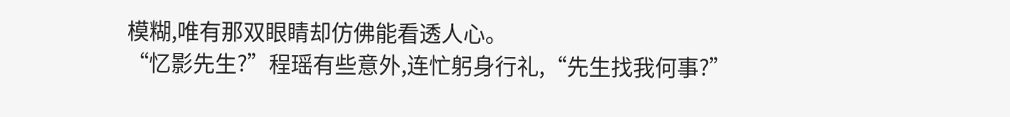模糊,唯有那双眼睛却仿佛能看透人心。
“忆影先生?”程瑶有些意外,连忙躬身行礼,“先生找我何事?”